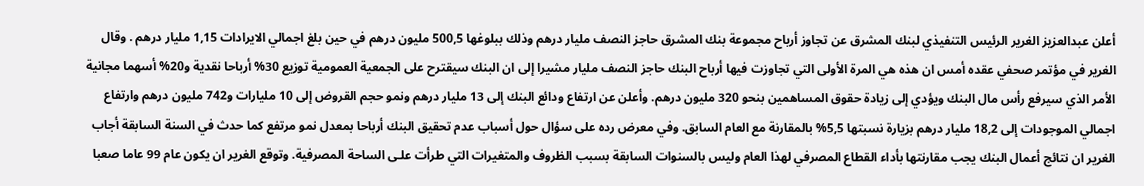أعلن عبدالعزيز الغرير الرئيس التنفيذي لبنك المشرق عن تجاوز أرباح مجموعة بنك المشرق حاجز النصف مليار درهم وذلك ببلوغها 500,5 مليون درهم في حين بلغ اجمالي الايرادات 1,15 مليار درهم . وقال الغرير في مؤتمر صحفي عقده أمس ان هذه هي المرة الأولى التي تجاوزت فيها أرباح البنك حاجز النصف مليار مشيرا إلى ان البنك سيقترح على الجمعية العمومية توزيع 30% أرباحا نقدية و20% أسهما مجانية الأمر الذي سيرفع رأس مال البنك ويؤدي إلى زيادة حقوق المساهمين بنحو 320 مليون درهم. وأعلن عن ارتفاع ودائع البنك إلى 13 مليار درهم ونمو حجم القروض إلى 10 مليارات و742 مليون درهم وارتفاع اجمالي الموجودات إلى 18,2 مليار درهم بزيارة نسبتها 5,5% بالمقارنة مع العام السابق. وفي معرض رده على سؤال حول أسباب عدم تحقيق البنك أرباحا بمعدل نمو مرتفع كما حدث في السنة السابقة أجاب الغرير ان نتائج أعمال البنك يجب مقارنتها بأداء القطاع المصرفي لهذا العام وليس بالسنوات السابقة بسبب الظروف والمتغيرات التي طرأت علـى الساحة المصرفية. وتوقع الغرير ان يكون عام 99 عاما صعبا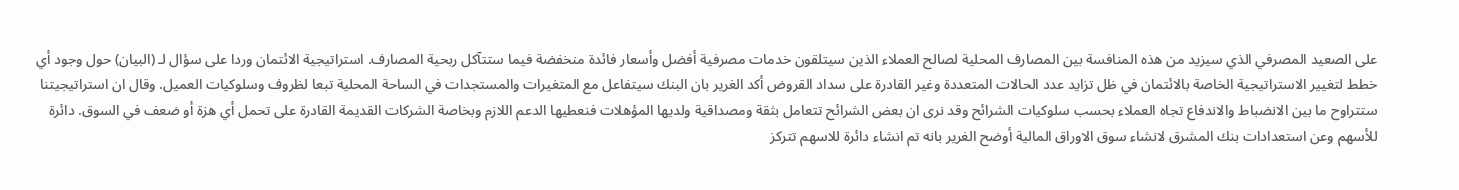على الصعيد المصرفي الذي سيزيد من هذه المنافسة بين المصارف المحلية لصالح العملاء الذين سيتلقون خدمات مصرفية أفضل وأسعار فائدة منخفضة فيما ستتآكل ربحية المصارف. استراتيجية الائتمان وردا على سؤال لـ (البيان) حول وجود أي خطط لتغيير الاستراتيجية الخاصة بالائتمان في ظل تزايد عدد الحالات المتعددة وغير القادرة على سداد القروض أكد الغرير بان البنك سيتفاعل مع المتغيرات والمستجدات في الساحة المحلية تبعا لظروف وسلوكيات العميل. وقال ان استراتيجيتنا ستتراوح ما بين الانضباط والاندفاع تجاه العملاء بحسب سلوكيات الشرائح وقد نرى ان بعض الشرائح تتعامل بثقة ومصداقية ولديها المؤهلات فنعطيها الدعم اللازم وبخاصة الشركات القديمة القادرة على تحمل أي هزة أو ضعف في السوق. دائرة للأسهم وعن استعدادات بنك المشرق لانشاء سوق الاوراق المالية أوضح الغرير بانه تم انشاء دائرة للاسهم تتركز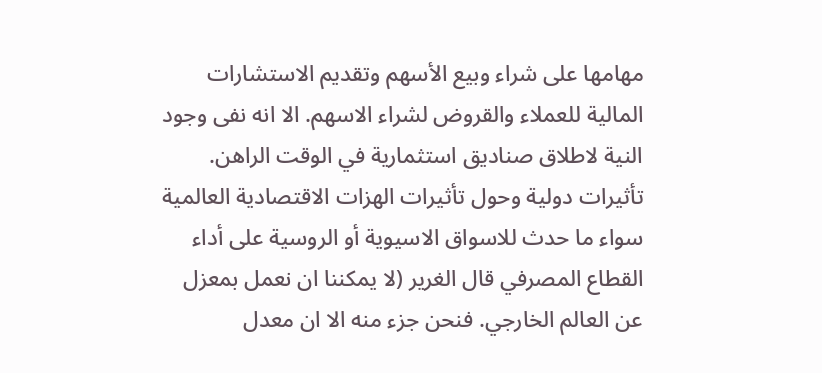مهامها على شراء وبيع الأسهم وتقديم الاستشارات المالية للعملاء والقروض لشراء الاسهم. الا انه نفى وجود النية لاطلاق صناديق استثمارية في الوقت الراهن. تأثيرات دولية وحول تأثيرات الهزات الاقتصادية العالمية سواء ما حدث للاسواق الاسيوية أو الروسية على أداء القطاع المصرفي قال الغرير (لا يمكننا ان نعمل بمعزل عن العالم الخارجي. فنحن جزء منه الا ان معدل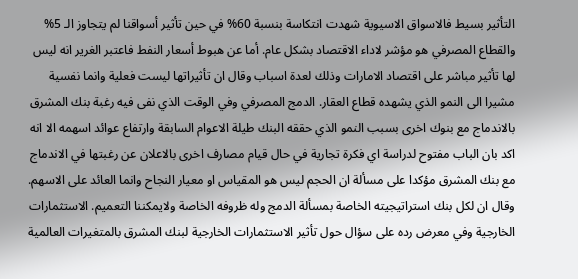التأثير بسيط فالاسواق الاسيوية شهدت انتكاسة بنسبة 60% في حين تأثير أسواقنا لم يتجاوز الـ 5% والقطاع المصرفي هو مؤشر لاداء الاقتصاد بشكل عام. أما عن هبوط أسعار النفط فاعتبر الغرير انه ليس لها تأثير مباشر على اقتصاد الامارات وذلك لعدة اسباب وقال ان تأثيراتها ليست فعلية وانما نفسية مشيرا الى النمو الذي يشهده قطاع العقار. الدمج المصرفي وفي الوقت الذي نفى فيه رغبة بنك المشرق بالاندماج مع بنوك اخرى بسبب النمو الذي حققه البنك طيلة الاعوام السابقة وارتفاع عوائد اسهمه الا انه اكد بان الباب مفتوح لدراسة اي فكرة تجارية في حال قيام مصارف اخرى بالاعلان عن رغبتها في الاندماج مع بنك المشرق مؤكدا على مسألة ان الحجم ليس هو المقياس او معيار النجاح وانما العائد على الاسهم. وقال ان لكل بنك استراتيجيته الخاصة بمسألة الدمج وله ظروفه الخاصة ولايمكننا التعميم. الاستثمارات الخارجية وفي معرض رده على سؤال حول تأثير الاستثمارات الخارجية لبنك المشرق بالمتغيرات العالمية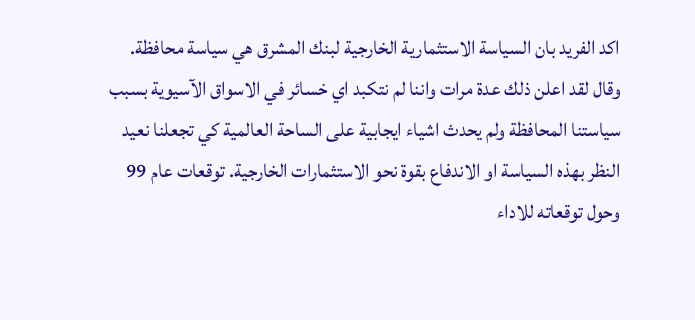اكد الفريد بان السياسة الاستثمارية الخارجية لبنك المشرق هي سياسة محافظة. وقال لقد اعلن ذلك عدة مرات واننا لم نتكبد اي خسائر في الاسواق الآسيوية بسبب سياستنا المحافظة ولم يحدث اشياء ايجابية على الساحة العالمية كي تجعلنا نعيد النظر بهذه السياسة او الاندفاع بقوة نحو الاستثمارات الخارجية. توقعات عام 99 وحول توقعاته للاداء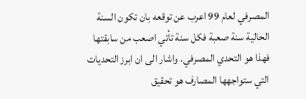المصرفي لعام 99 اعرب عن توقعه بان تكون السنة الحالية سنة صعبة فكل سنة تأتي اصعب من سابقتها فهذا هو التحدي المصرفي. واشار الى ان ابرز التحديات التي ستواجهها المصارف هو تحقيق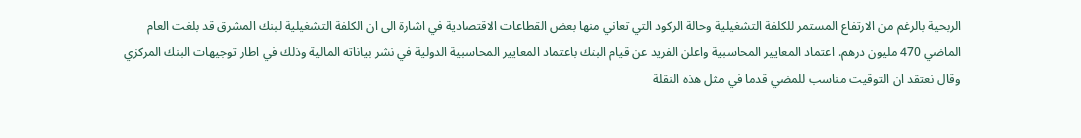الربحية بالرغم من الارتفاع المستمر للكلفة التشغيلية وحالة الركود التي تعاني منها بعض القطاعات الاقتصادية في اشارة الى ان الكلفة التشغيلية لبنك المشرق قد بلغت العام الماضي 470 مليون درهم. اعتماد المعايير المحاسبية واعلن الفريد عن قيام البنك باعتماد المعايير المحاسبية الدولية في نشر بياناته المالية وذلك في اطار توجيهات البنك المركزي وقال نعتقد ان التوقيت مناسب للمضي قدما في مثل هذه النقلة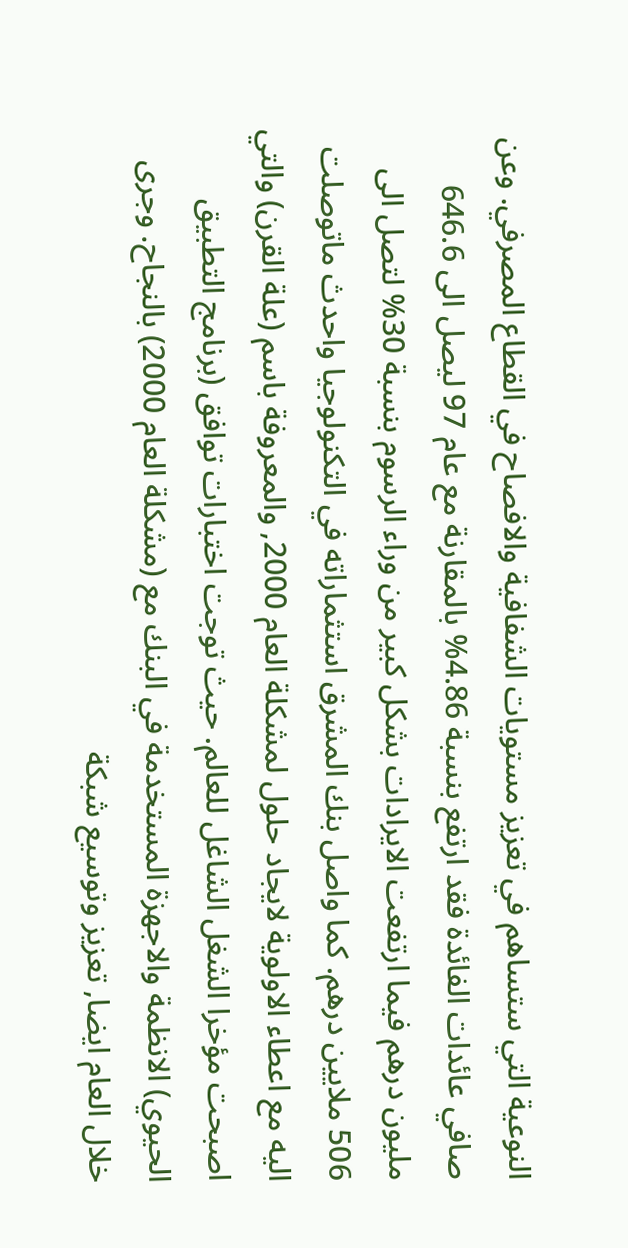النوعية التي ستساهم في تعزيز مستويات الشفافية والافصاح في القطاع المصرفي. وعن صافي عائدات الفائدة فقد ارتفع بنسبة 4.86% بالمقارنة مع عام 97 ليصل الى 646.6 مليون درهم فيما ارتفعت الايرادات بشكل كبير من وراء الرسوم بنسبة 30% لتصل الى 506 ملايين درهم. كما واصل بنك المشرق استثماراته في التكنولوجيا واحدث ماتوصلت اليه مع اعطاء الاولوية لايجاد حلول لمشكلة العام 2000, والمعروفة باسم (علة القرن) والتي اصبحت مؤخرا الشغل الشاغل للعالم. حيث توجت اختبارات توافق (برنامج التطبيق الحيوي) الانظمة والاجهزة المستخدمة في البنك مع (مشكلة العام 2000) بالنجاح. وجرى خلال العام ايضا, تعزيز وتوسيع شبكة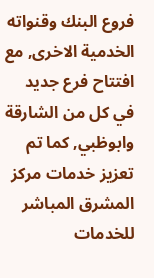فروع البنك وقنواته الخدمية الاخرى, مع افتتاح فرع جديد في كل من الشارقة وابوظبي, كما تم تعزيز خدمات مركز المشرق المباشر للخدمات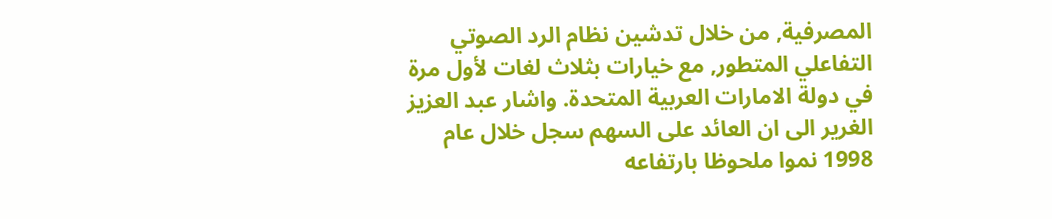المصرفية, من خلال تدشين نظام الرد الصوتي التفاعلي المتطور, مع خيارات بثلاث لغات لأول مرة في دولة الامارات العربية المتحدة. واشار عبد العزيز الغرير الى ان العائد على السهم سجل خلال عام 1998 نموا ملحوظا بارتفاعه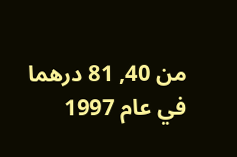من 40, 81 درهما في عام 1997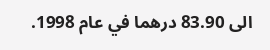الى 83.90 درهما في عام 1998.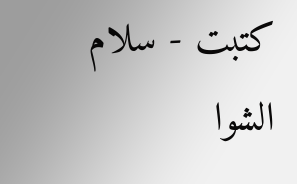كتبت - سلام الشوا